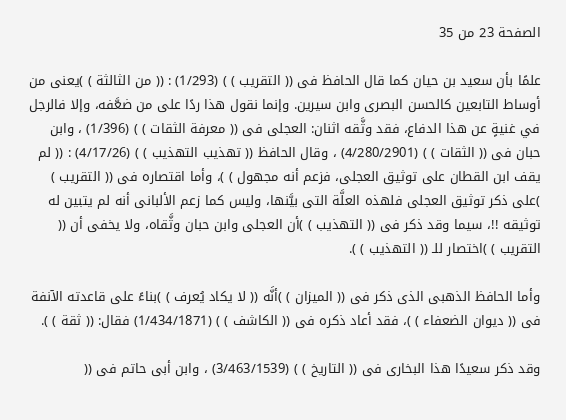الصفحة 23 من 35

علمًا بأن سعيد بن حيان كما قال الحافظ فى (( التقريب ) ) (1/293) : (( من الثالثة ) )يعنى من أوساط التابعين كالحسن البصرى وابن سيرين. وإنما نقول هذا ردًا على من ضعَّفه، وإلا فالرجل في غنيةٍ عن هذا الدفاع، فقد وثَّقه اثنان: العجلى فى (( معرفة الثقات ) ) (1/396) ، وابن حبان فى (( الثقات ) ) (4/280/2901) ، وقال الحافظ (( تهذيب التهذيب ) ) (4/17/26) : (( لم يقف ابن القطان على توثيق العجلى، فزعم أنه مجهول ) )، وأما اقتصاره فى (( التقريب ) )على ذكر توثيق العجلى فلهذه العلَّة التى بيَّنها، وليس كما زعم الألبانى أنه لم يتبين له توثيقه !!، سيما وقد ذكر فى (( التهذيب ) )أن العجلى وابن حبان وثَّقاه، ولا يخفى أن (( التقريب ) )اختصار للـ (( التهذيب ) ).

وأما الحافظ الذهبى الذى ذكر فى (( الميزان ) )أنَّه (( لا يكاد يُعرف ) )بناءً على قاعدته الآنفة فى (( ديوان الضعفاء ) )، فقد أعاد ذكره فى (( الكاشف ) ) (1/434/1871) فقال: (( ثقة ) ).

وقد ذكر سعيدًا هذا البخارى فى (( التاريخ ) ) (3/463/1539) ، وابن أبى حاتم فى ((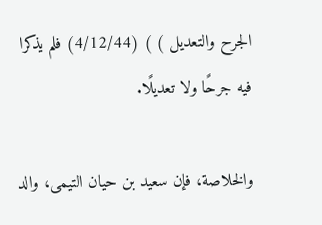الجرح والتعديل ) ) (4/12/44) فلم يذكرا فيه جرحًا ولا تعديلًا.

والخلاصة، فإن سعيد بن حيان التيمى، والد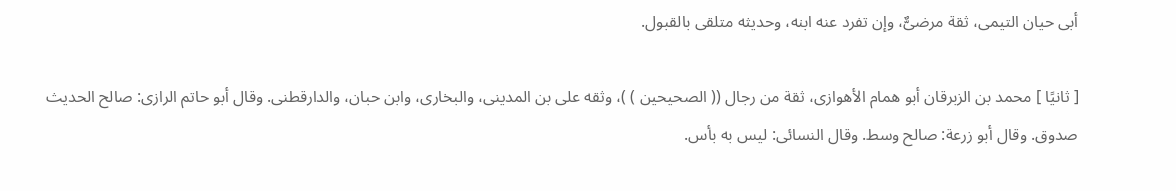أبى حيان التيمى، ثقة مرضىٌّ، وإن تفرد عنه ابنه، وحديثه متلقى بالقبول.

[ ثانيًا ] محمد بن الزبرقان أبو همام الأهوازى، ثقة من رجال (( الصحيحين ) )، وثقه على بن المدينى، والبخارى، وابن حبان، والدارقطنى. وقال أبو حاتم الرازى: صالح الحديث صدوق. وقال أبو زرعة: صالح وسط. وقال النسائى: ليس به بأس.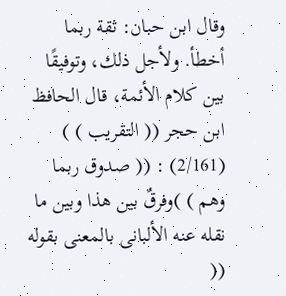وقال ابن حبان: ثقة ربما أخطأ. ولأجل ذلك، وتوفيقًا بين كلام الأئمة، قال الحافظ ابن حجر (( التقريب ) ) (2/161) : (( صدوق ربما وهم ) )وفرقٌ بين هذا وبين ما نقله عنه الألبانى بالمعنى بقوله ((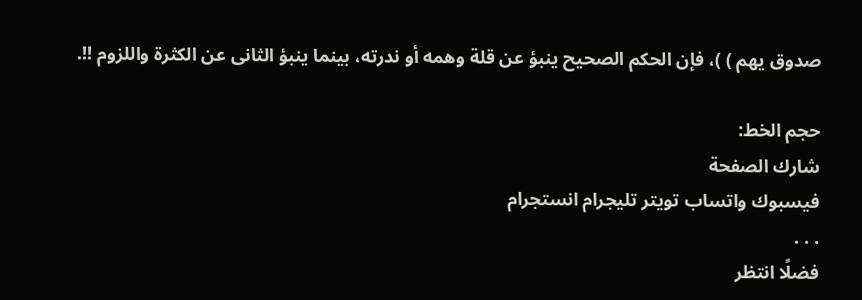صدوق يهم ) )، فإن الحكم الصحيح ينبؤ عن قلة وهمه أو ندرته، بينما ينبؤ الثانى عن الكثرة واللزوم !!.

حجم الخط:
شارك الصفحة
فيسبوك واتساب تويتر تليجرام انستجرام
. . .
فضلًا انتظر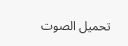تحميل الصوت